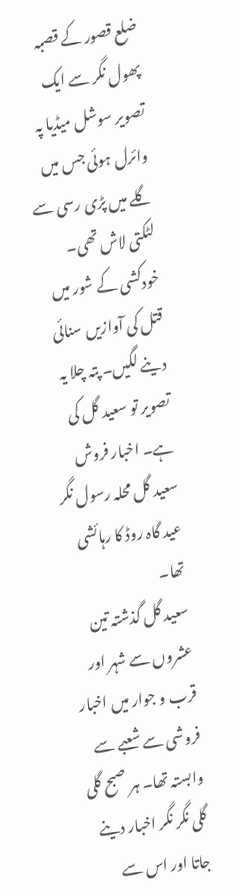ضلع قصور کے قصبہ پھول نگر سے ایک تصویر سوشل میڈیا پہ وائرل ہوئی جس میں گلے میں پڑی رسی سے لٹکتی لاش تھی۔ خودکشی کے شور میں قتل کی آوازیں سنائی دینے لگیں۔ پتہ چلا یہ تصویر تو سعید گل کی ہے۔ اخبار فروش سعید گل محلہ رسول نگر عید گاہ روڈ کا رہائشی تھا۔
سعید گل گذشتہ تین عشروں سے شہر اور قرب و جوار میں اخبار فروشی سے شعبے سے وابستہ تھا۔ ہر صبح گلی گلی نگر نگر اخبار دینے جاتا اور اس سے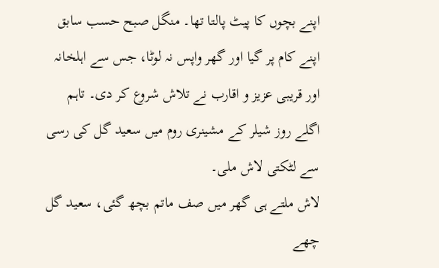اپنے بچوں کا پیٹ پالتا تھا۔ منگل صبح حسب سابق اپنے کام پر گیا اور گھر واپس نہ لوٹا، جس سے اہلخانہ اور قریبی عزیز و اقارب نے تلاش شروع کر دی۔ تاہم اگلے روز شیلر کے مشینری روم میں سعید گل کی رسی سے لٹکتی لاش ملی۔
لاش ملتے ہی گھر میں صف ماتم بچھ گئی، سعید گل چھے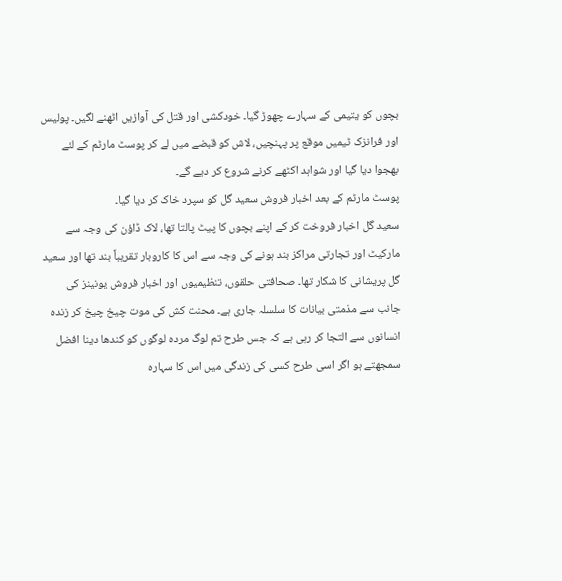بچوں کو یتیمی کے سہارے چھوڑ گیا۔ خودکشی اور قتل کی آوازیں اٹھنے لگیں۔ پولیس اور فرانزک ٹیمیں موقع پر پہنچیں، لاش کو قبضے میں لے کر پوسٹ مارٹم کے لئے بھجوا دیا گیا اور شواہد اکٹھے کرنے شروع کر دیے گے۔
پوسٹ مارٹم کے بعد اخبار فروش سعید گل کو سپرد خاک کر دیا گیا۔
سعید گل اخبار فروخت کر کے اپنے بچوں کا پیٹ پالتا تھا، لاک ڈاؤن کی وجہ سے مارکیٹ اور تجارتی مراکز بند ہونے کی وجہ سے اس کا کاروبار تقریباً بند تھا اور سعید گل پریشانی کا شکار تھا۔ صحافتی حلقوں، تنظیمیوں اور اخبار فروش یونینز کی جانب سے مذمتی بیانات کا سلسلہ جاری ہے۔ محنت کش کی موت چیخ چیخ کر زندہ انسانوں سے التجا کر رہی ہے کہ جس طرح تم لوگ مردہ لوگوں کو کندھا دینا افضل سمجھتے ہو اگر اسی طرح کسی کی زندگی میں اس کا سہارہ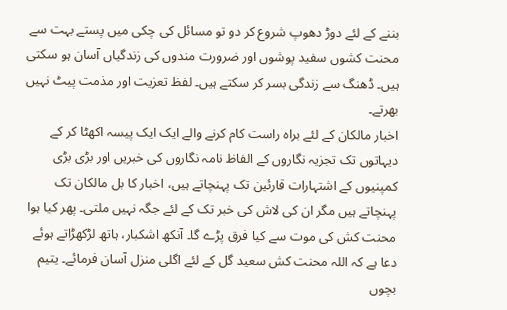بننے کے لئے دوڑ دھوپ شروع کر دو تو مسائل کی چکی میں پستے بہت سے محنت کشوں سفید پوشوں اور ضرورت مندوں کی زندگیاں آسان ہو سکتی ہیں۔ ڈھنگ سے زندگی بسر کر سکتے ہیں۔ لفظ تعزیت اور مذمت پیٹ نہیں بھرتے۔
اخبار مالکان کے لئے براہ راست کام کرنے والے ایک ایک پیسہ اکھٹا کر کے دیہاتوں تک تجزیہ نگاروں کے الفاظ نامہ نگاروں کی خبریں اور بڑی بڑی کمپنیوں کے اشتہارات قارئین تک پہنچاتے ہیں، اخبار کا بل مالکان تک پہنچاتے ہیں مگر ان کی لاش کی خبر تک کے لئے جگہ نہیں ملتی۔ پھر کیا ہوا محنت کش کی موت سے کیا فرق پڑے گا۔ آنکھ اشکبار، ہاتھ لڑکھڑاتے ہوئے دعا ہے کہ اللہ محنت کش سعید گل کے لئے اگلی منزل آسان فرمائے۔ یتیم بچوں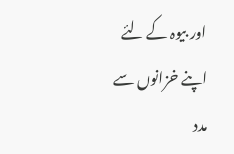اور بیوہ کے لئے اپنے خزانوں سے مدد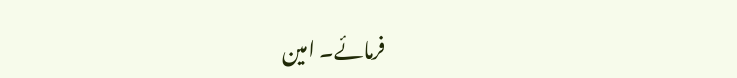فرمائے۔ امین